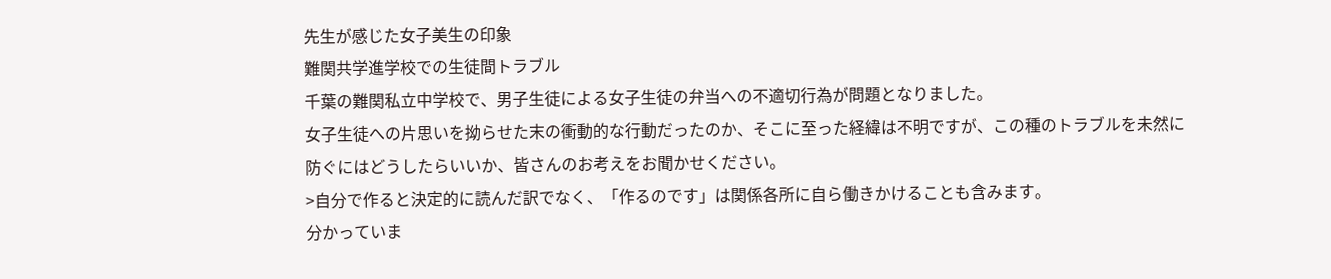先生が感じた女子美生の印象
難関共学進学校での生徒間トラブル
千葉の難関私立中学校で、男子生徒による女子生徒の弁当への不適切行為が問題となりました。
女子生徒への片思いを拗らせた末の衝動的な行動だったのか、そこに至った経緯は不明ですが、この種のトラブルを未然に防ぐにはどうしたらいいか、皆さんのお考えをお聞かせください。
>自分で作ると決定的に読んだ訳でなく、「作るのです」は関係各所に自ら働きかけることも含みます。
分かっていま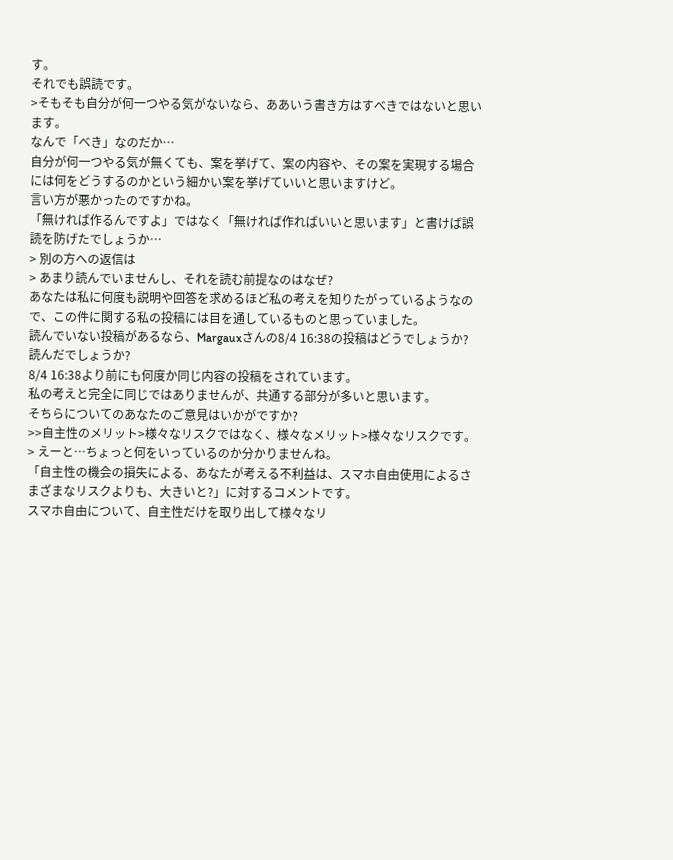す。
それでも誤読です。
>そもそも自分が何一つやる気がないなら、ああいう書き方はすべきではないと思います。
なんで「べき」なのだか…
自分が何一つやる気が無くても、案を挙げて、案の内容や、その案を実現する場合には何をどうするのかという細かい案を挙げていいと思いますけど。
言い方が悪かったのですかね。
「無ければ作るんですよ」ではなく「無ければ作ればいいと思います」と書けば誤読を防げたでしょうか…
> 別の方への返信は
> あまり読んでいませんし、それを読む前提なのはなぜ?
あなたは私に何度も説明や回答を求めるほど私の考えを知りたがっているようなので、この件に関する私の投稿には目を通しているものと思っていました。
読んでいない投稿があるなら、Margauxさんの8/4 16:38の投稿はどうでしょうか?
読んだでしょうか?
8/4 16:38より前にも何度か同じ内容の投稿をされています。
私の考えと完全に同じではありませんが、共通する部分が多いと思います。
そちらについてのあなたのご意見はいかがですか?
>>自主性のメリット>様々なリスクではなく、様々なメリット>様々なリスクです。
> えーと…ちょっと何をいっているのか分かりませんね。
「自主性の機会の損失による、あなたが考える不利益は、スマホ自由使用によるさまざまなリスクよりも、大きいと?」に対するコメントです。
スマホ自由について、自主性だけを取り出して様々なリ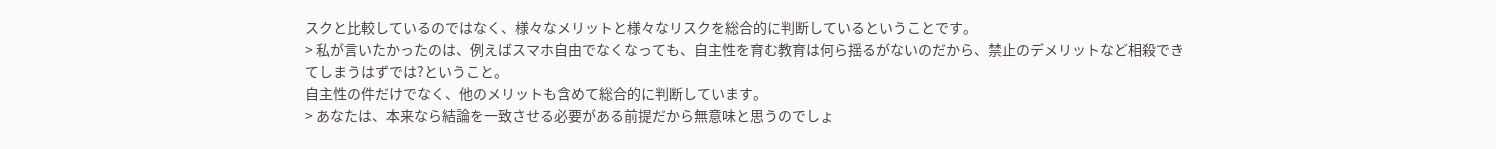スクと比較しているのではなく、様々なメリットと様々なリスクを総合的に判断しているということです。
> 私が言いたかったのは、例えばスマホ自由でなくなっても、自主性を育む教育は何ら揺るがないのだから、禁止のデメリットなど相殺できてしまうはずでは?ということ。
自主性の件だけでなく、他のメリットも含めて総合的に判断しています。
> あなたは、本来なら結論を一致させる必要がある前提だから無意味と思うのでしょ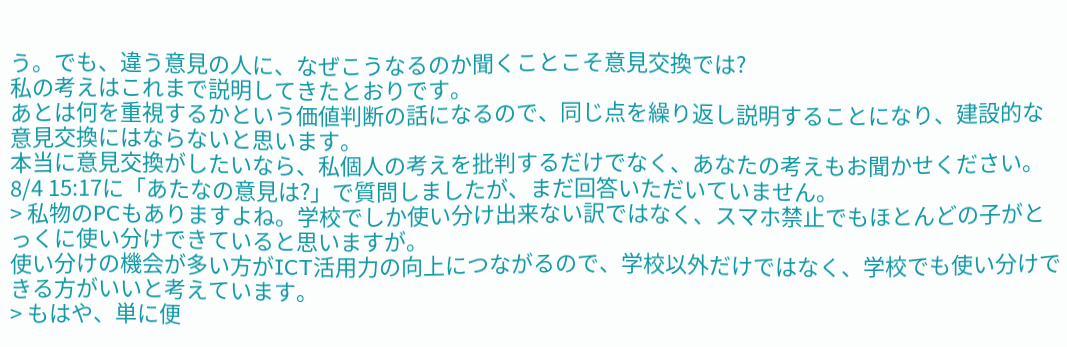う。でも、違う意見の人に、なぜこうなるのか聞くことこそ意見交換では?
私の考えはこれまで説明してきたとおりです。
あとは何を重視するかという価値判断の話になるので、同じ点を繰り返し説明することになり、建設的な意見交換にはならないと思います。
本当に意見交換がしたいなら、私個人の考えを批判するだけでなく、あなたの考えもお聞かせください。
8/4 15:17に「あたなの意見は?」で質問しましたが、まだ回答いただいていません。
> 私物のPCもありますよね。学校でしか使い分け出来ない訳ではなく、スマホ禁止でもほとんどの子がとっくに使い分けできていると思いますが。
使い分けの機会が多い方がICT活用力の向上につながるので、学校以外だけではなく、学校でも使い分けできる方がいいと考えています。
> もはや、単に便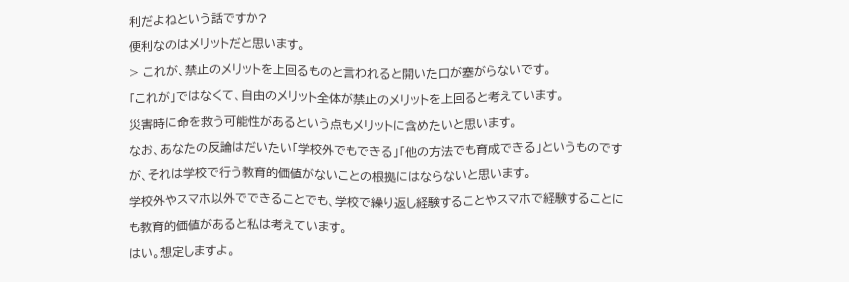利だよねという話ですか?
便利なのはメリットだと思います。
> これが、禁止のメリットを上回るものと言われると開いた口が塞がらないです。
「これが」ではなくて、自由のメリット全体が禁止のメリットを上回ると考えています。
災害時に命を救う可能性があるという点もメリットに含めたいと思います。
なお、あなたの反論はだいたい「学校外でもできる」「他の方法でも育成できる」というものですが、それは学校で行う教育的価値がないことの根拠にはならないと思います。
学校外やスマホ以外でできることでも、学校で繰り返し経験することやスマホで経験することにも教育的価値があると私は考えています。
はい。想定しますよ。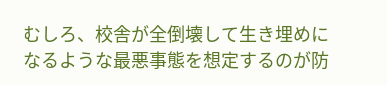むしろ、校舎が全倒壊して生き埋めになるような最悪事態を想定するのが防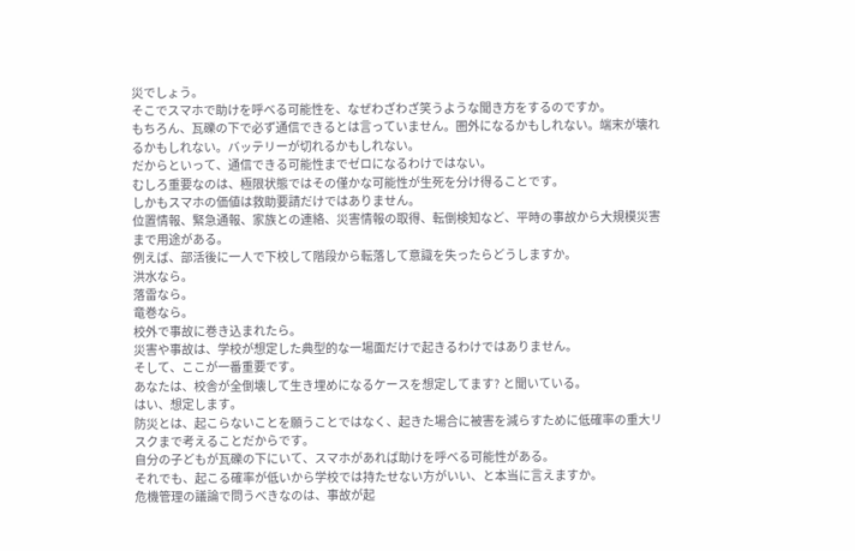災でしょう。
そこでスマホで助けを呼べる可能性を、なぜわざわざ笑うような聞き方をするのですか。
もちろん、瓦礫の下で必ず通信できるとは言っていません。圏外になるかもしれない。端末が壊れるかもしれない。バッテリーが切れるかもしれない。
だからといって、通信できる可能性までゼロになるわけではない。
むしろ重要なのは、極限状態ではその僅かな可能性が生死を分け得ることです。
しかもスマホの価値は救助要請だけではありません。
位置情報、緊急通報、家族との連絡、災害情報の取得、転倒検知など、平時の事故から大規模災害まで用途がある。
例えば、部活後に一人で下校して階段から転落して意識を失ったらどうしますか。
洪水なら。
落雷なら。
竜巻なら。
校外で事故に巻き込まれたら。
災害や事故は、学校が想定した典型的な一場面だけで起きるわけではありません。
そして、ここが一番重要です。
あなたは、校舎が全倒壊して生き埋めになるケースを想定してます? と聞いている。
はい、想定します。
防災とは、起こらないことを願うことではなく、起きた場合に被害を減らすために低確率の重大リスクまで考えることだからです。
自分の子どもが瓦礫の下にいて、スマホがあれば助けを呼べる可能性がある。
それでも、起こる確率が低いから学校では持たせない方がいい、と本当に言えますか。
危機管理の議論で問うべきなのは、事故が起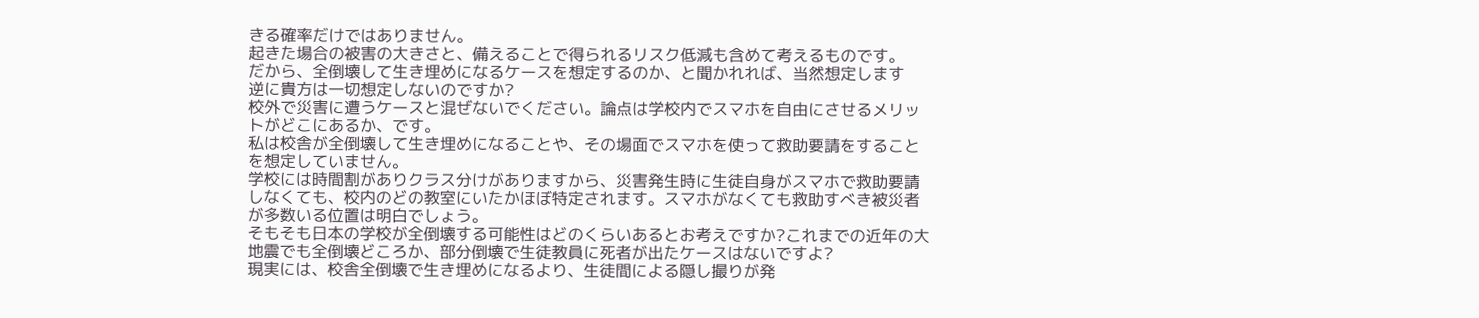きる確率だけではありません。
起きた場合の被害の大きさと、備えることで得られるリスク低減も含めて考えるものです。
だから、全倒壊して生き埋めになるケースを想定するのか、と聞かれれば、当然想定します
逆に貴方は一切想定しないのですか?
校外で災害に遭うケースと混ぜないでください。論点は学校内でスマホを自由にさせるメリットがどこにあるか、です。
私は校舎が全倒壊して生き埋めになることや、その場面でスマホを使って救助要請をすることを想定していません。
学校には時間割がありクラス分けがありますから、災害発生時に生徒自身がスマホで救助要請しなくても、校内のどの教室にいたかほぼ特定されます。スマホがなくても救助すべき被災者が多数いる位置は明白でしょう。
そもそも日本の学校が全倒壊する可能性はどのくらいあるとお考えですか?これまでの近年の大地震でも全倒壊どころか、部分倒壊で生徒教員に死者が出たケースはないですよ?
現実には、校舎全倒壊で生き埋めになるより、生徒間による隠し撮りが発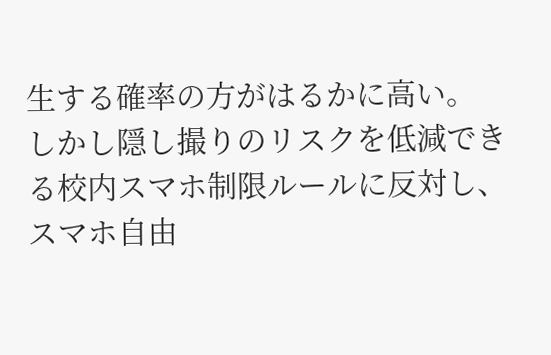生する確率の方がはるかに高い。
しかし隠し撮りのリスクを低減できる校内スマホ制限ルールに反対し、スマホ自由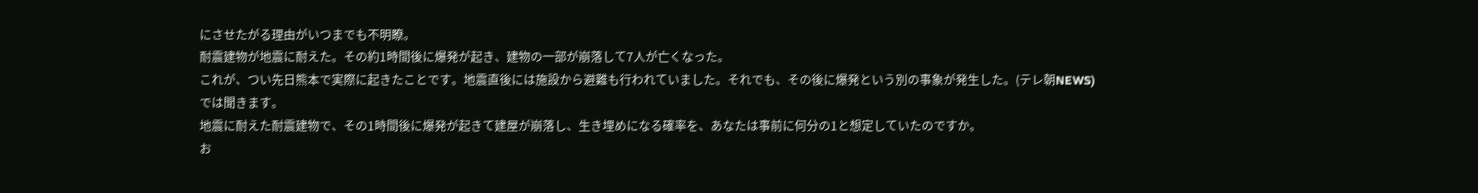にさせたがる理由がいつまでも不明瞭。
耐震建物が地震に耐えた。その約1時間後に爆発が起き、建物の一部が崩落して7人が亡くなった。
これが、つい先日熊本で実際に起きたことです。地震直後には施設から避難も行われていました。それでも、その後に爆発という別の事象が発生した。(テレ朝NEWS)
では聞きます。
地震に耐えた耐震建物で、その1時間後に爆発が起きて建屋が崩落し、生き埋めになる確率を、あなたは事前に何分の1と想定していたのですか。
お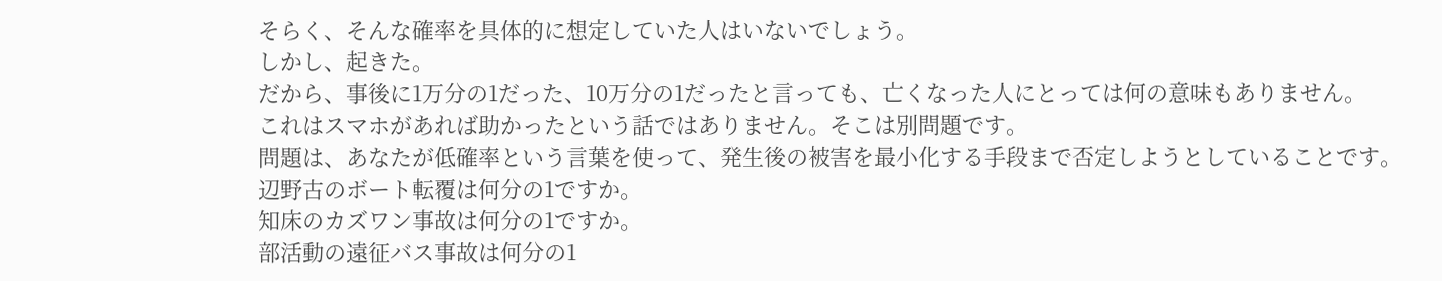そらく、そんな確率を具体的に想定していた人はいないでしょう。
しかし、起きた。
だから、事後に1万分の1だった、10万分の1だったと言っても、亡くなった人にとっては何の意味もありません。
これはスマホがあれば助かったという話ではありません。そこは別問題です。
問題は、あなたが低確率という言葉を使って、発生後の被害を最小化する手段まで否定しようとしていることです。
辺野古のボート転覆は何分の1ですか。
知床のカズワン事故は何分の1ですか。
部活動の遠征バス事故は何分の1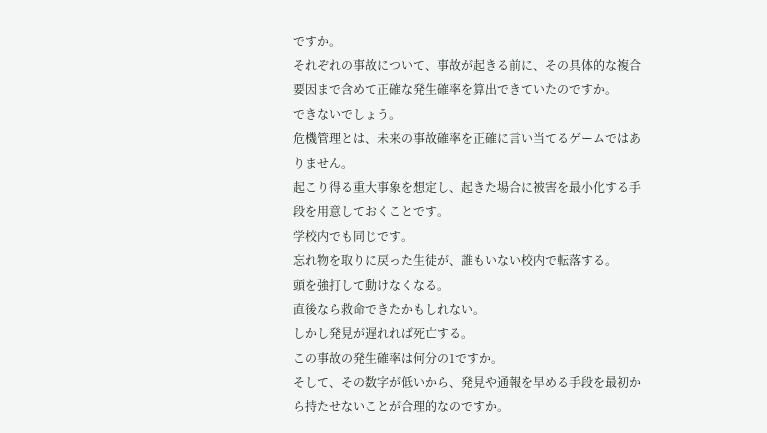ですか。
それぞれの事故について、事故が起きる前に、その具体的な複合要因まで含めて正確な発生確率を算出できていたのですか。
できないでしょう。
危機管理とは、未来の事故確率を正確に言い当てるゲームではありません。
起こり得る重大事象を想定し、起きた場合に被害を最小化する手段を用意しておくことです。
学校内でも同じです。
忘れ物を取りに戻った生徒が、誰もいない校内で転落する。
頭を強打して動けなくなる。
直後なら救命できたかもしれない。
しかし発見が遅れれば死亡する。
この事故の発生確率は何分の1ですか。
そして、その数字が低いから、発見や通報を早める手段を最初から持たせないことが合理的なのですか。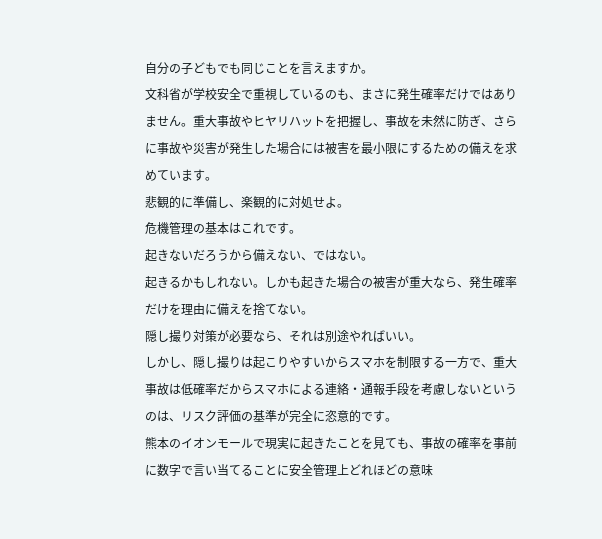自分の子どもでも同じことを言えますか。
文科省が学校安全で重視しているのも、まさに発生確率だけではありません。重大事故やヒヤリハットを把握し、事故を未然に防ぎ、さらに事故や災害が発生した場合には被害を最小限にするための備えを求めています。
悲観的に準備し、楽観的に対処せよ。
危機管理の基本はこれです。
起きないだろうから備えない、ではない。
起きるかもしれない。しかも起きた場合の被害が重大なら、発生確率だけを理由に備えを捨てない。
隠し撮り対策が必要なら、それは別途やればいい。
しかし、隠し撮りは起こりやすいからスマホを制限する一方で、重大事故は低確率だからスマホによる連絡・通報手段を考慮しないというのは、リスク評価の基準が完全に恣意的です。
熊本のイオンモールで現実に起きたことを見ても、事故の確率を事前に数字で言い当てることに安全管理上どれほどの意味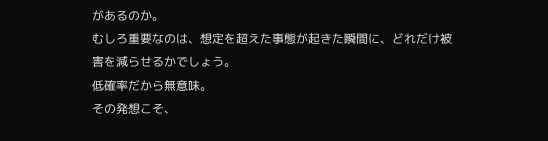があるのか。
むしろ重要なのは、想定を超えた事態が起きた瞬間に、どれだけ被害を減らせるかでしょう。
低確率だから無意味。
その発想こそ、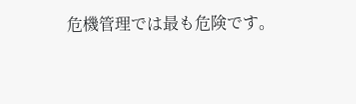危機管理では最も危険です。